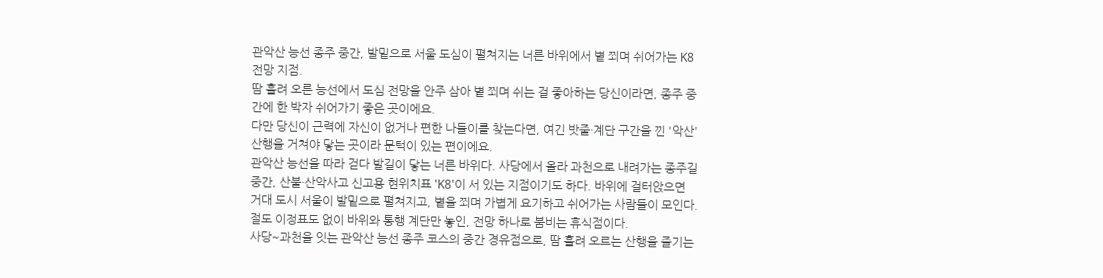관악산 능선 종주 중간, 발밑으로 서울 도심이 펼쳐지는 너른 바위에서 볕 쬐며 쉬어가는 K8 전망 지점.
땀 흘려 오른 능선에서 도심 전망을 안주 삼아 볕 쬐며 쉬는 걸 좋아하는 당신이라면, 종주 중간에 한 박자 쉬어가기 좋은 곳이에요.
다만 당신이 근력에 자신이 없거나 편한 나들이를 찾는다면, 여긴 밧줄·계단 구간을 낀 '악산' 산행을 거쳐야 닿는 곳이라 문턱이 있는 편이에요.
관악산 능선을 따라 걷다 발길이 닿는 너른 바위다. 사당에서 올라 과천으로 내려가는 종주길 중간, 산불·산악사고 신고용 현위치표 'K8'이 서 있는 지점이기도 하다. 바위에 걸터앉으면 거대 도시 서울이 발밑으로 펼쳐지고, 볕을 쬐며 가볍게 요기하고 쉬어가는 사람들이 모인다. 절도 이정표도 없이 바위와 통행 계단만 놓인, 전망 하나로 붐비는 휴식점이다.
사당~과천을 잇는 관악산 능선 종주 코스의 중간 경유점으로, 땀 흘려 오르는 산행을 즐기는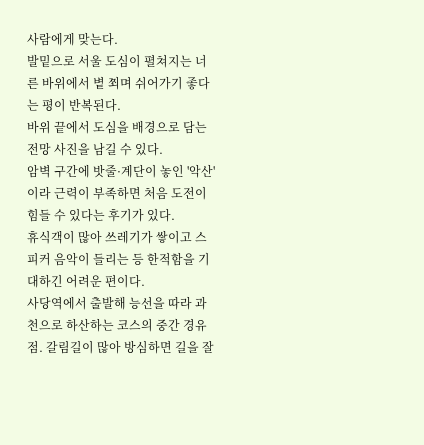사람에게 맞는다.
발밑으로 서울 도심이 펼쳐지는 너른 바위에서 볕 쬐며 쉬어가기 좋다는 평이 반복된다.
바위 끝에서 도심을 배경으로 담는 전망 사진을 남길 수 있다.
암벽 구간에 밧줄·계단이 놓인 '악산'이라 근력이 부족하면 처음 도전이 힘들 수 있다는 후기가 있다.
휴식객이 많아 쓰레기가 쌓이고 스피커 음악이 들리는 등 한적함을 기대하긴 어려운 편이다.
사당역에서 출발해 능선을 따라 과천으로 하산하는 코스의 중간 경유점. 갈림길이 많아 방심하면 길을 잘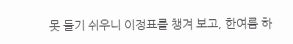못 들기 쉬우니 이정표를 챙겨 보고, 한여름 하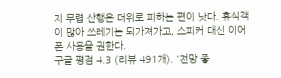지 무렵 산행은 더위로 피하는 편이 낫다. 휴식객이 많아 쓰레기는 되가져가고, 스피커 대신 이어폰 사용을 권한다.
구글 평점 4.3 (리뷰 491개). '전망 좋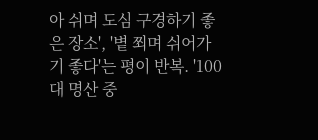아 쉬며 도심 구경하기 좋은 장소', '볕 쬐며 쉬어가기 좋다'는 평이 반복. '100대 명산 중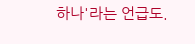하나'라는 언급도.